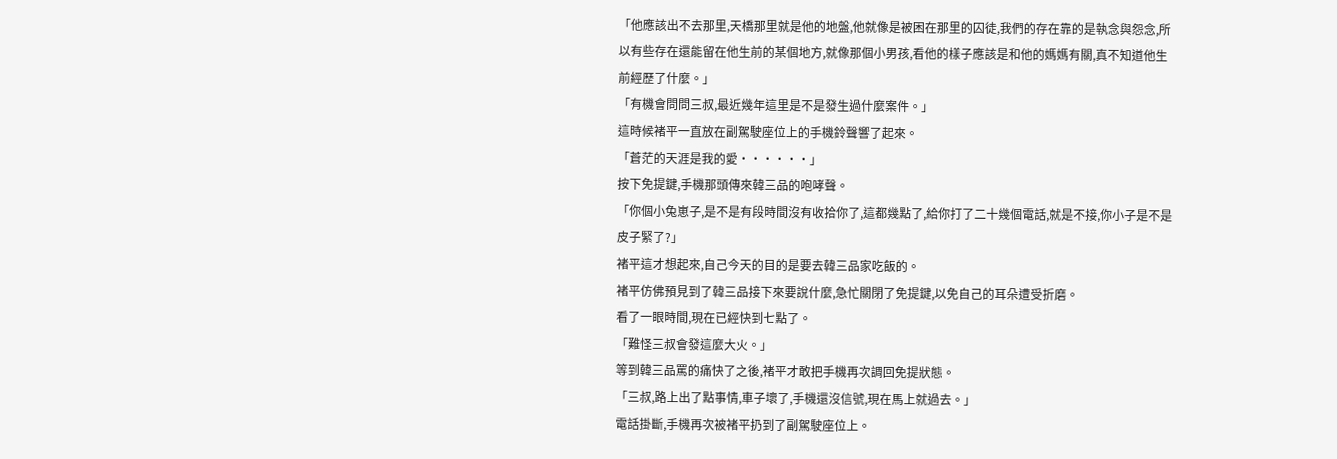「他應該出不去那里,天橋那里就是他的地盤,他就像是被困在那里的囚徒,我們的存在靠的是執念與怨念,所以有些存在還能留在他生前的某個地方,就像那個小男孩,看他的樣子應該是和他的媽媽有關,真不知道他生前經歷了什麼。」
「有機會問問三叔,最近幾年這里是不是發生過什麼案件。」
這時候褚平一直放在副駕駛座位上的手機鈴聲響了起來。
「蒼茫的天涯是我的愛••••••」
按下免提鍵,手機那頭傳來韓三品的咆哮聲。
「你個小兔崽子,是不是有段時間沒有收拾你了,這都幾點了,給你打了二十幾個電話,就是不接,你小子是不是皮子緊了?」
褚平這才想起來,自己今天的目的是要去韓三品家吃飯的。
褚平仿佛預見到了韓三品接下來要說什麼,急忙關閉了免提鍵,以免自己的耳朵遭受折磨。
看了一眼時間,現在已經快到七點了。
「難怪三叔會發這麼大火。」
等到韓三品罵的痛快了之後,褚平才敢把手機再次調回免提狀態。
「三叔,路上出了點事情,車子壞了,手機還沒信號,現在馬上就過去。」
電話掛斷,手機再次被褚平扔到了副駕駛座位上。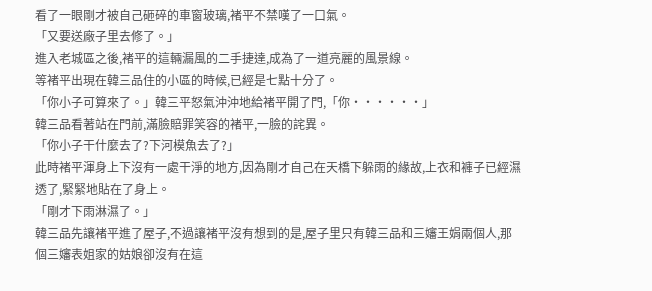看了一眼剛才被自己砸碎的車窗玻璃,褚平不禁嘆了一口氣。
「又要送廠子里去修了。」
進入老城區之後,褚平的這輛漏風的二手捷達,成為了一道亮麗的風景線。
等褚平出現在韓三品住的小區的時候,已經是七點十分了。
「你小子可算來了。」韓三平怒氣沖沖地給褚平開了門,「你••••••」
韓三品看著站在門前,滿臉賠罪笑容的褚平,一臉的詫異。
「你小子干什麼去了?下河模魚去了?」
此時褚平渾身上下沒有一處干淨的地方,因為剛才自己在天橋下躲雨的緣故,上衣和褲子已經濕透了,緊緊地貼在了身上。
「剛才下雨淋濕了。」
韓三品先讓褚平進了屋子,不過讓褚平沒有想到的是,屋子里只有韓三品和三嬸王娟兩個人,那個三嬸表姐家的姑娘卻沒有在這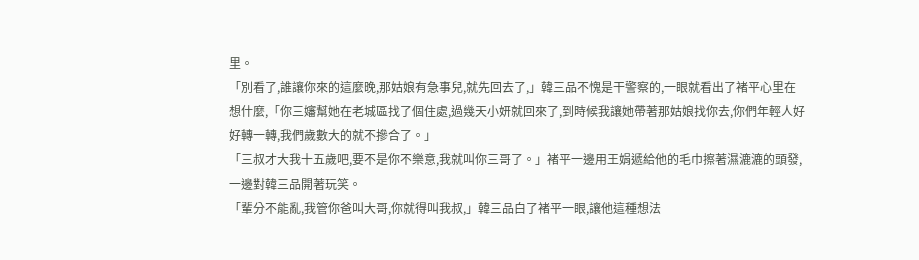里。
「別看了,誰讓你來的這麼晚,那姑娘有急事兒,就先回去了,」韓三品不愧是干警察的,一眼就看出了褚平心里在想什麼,「你三嬸幫她在老城區找了個住處,過幾天小妍就回來了,到時候我讓她帶著那姑娘找你去,你們年輕人好好轉一轉,我們歲數大的就不摻合了。」
「三叔才大我十五歲吧,要不是你不樂意,我就叫你三哥了。」褚平一邊用王娟遞給他的毛巾擦著濕漉漉的頭發,一邊對韓三品開著玩笑。
「輩分不能亂,我管你爸叫大哥,你就得叫我叔,」韓三品白了褚平一眼,讓他這種想法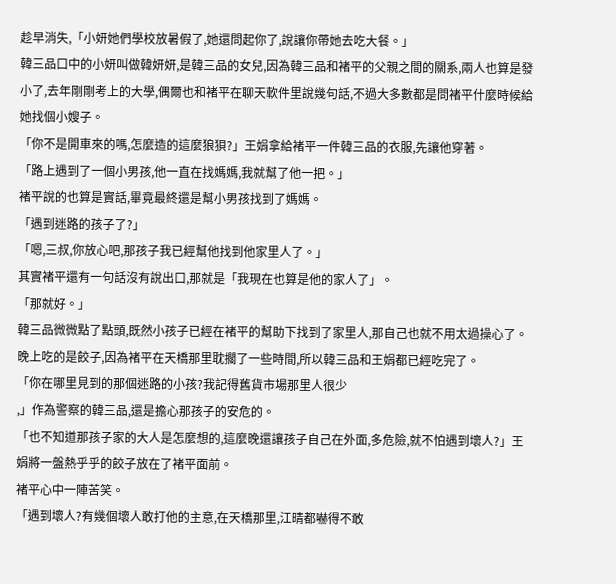趁早消失,「小妍她們學校放暑假了,她還問起你了,說讓你帶她去吃大餐。」
韓三品口中的小妍叫做韓妍妍,是韓三品的女兒,因為韓三品和褚平的父親之間的關系,兩人也算是發小了,去年剛剛考上的大學,偶爾也和褚平在聊天軟件里說幾句話,不過大多數都是問褚平什麼時候給她找個小嫂子。
「你不是開車來的嗎,怎麼造的這麼狼狽?」王娟拿給褚平一件韓三品的衣服,先讓他穿著。
「路上遇到了一個小男孩,他一直在找媽媽,我就幫了他一把。」
褚平說的也算是實話,畢竟最終還是幫小男孩找到了媽媽。
「遇到迷路的孩子了?」
「嗯,三叔,你放心吧,那孩子我已經幫他找到他家里人了。」
其實褚平還有一句話沒有說出口,那就是「我現在也算是他的家人了」。
「那就好。」
韓三品微微點了點頭,既然小孩子已經在褚平的幫助下找到了家里人,那自己也就不用太過操心了。
晚上吃的是餃子,因為褚平在天橋那里耽擱了一些時間,所以韓三品和王娟都已經吃完了。
「你在哪里見到的那個迷路的小孩?我記得舊貨市場那里人很少
,」作為警察的韓三品,還是擔心那孩子的安危的。
「也不知道那孩子家的大人是怎麼想的,這麼晚還讓孩子自己在外面,多危險,就不怕遇到壞人?」王娟將一盤熱乎乎的餃子放在了褚平面前。
褚平心中一陣苦笑。
「遇到壞人?有幾個壞人敢打他的主意,在天橋那里,江晴都嚇得不敢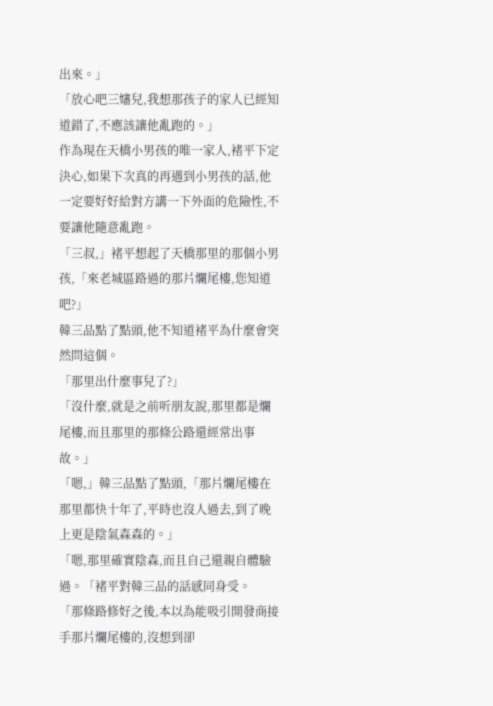出來。」
「放心吧三嬸兒,我想那孩子的家人已經知道錯了,不應該讓他亂跑的。」
作為現在天橋小男孩的唯一家人,褚平下定決心,如果下次真的再遇到小男孩的話,他一定要好好給對方講一下外面的危險性,不要讓他隨意亂跑。
「三叔,」褚平想起了天橋那里的那個小男孩,「來老城區路過的那片爛尾樓,您知道吧?」
韓三品點了點頭,他不知道褚平為什麼會突然問這個。
「那里出什麼事兒了?」
「沒什麼,就是之前听朋友說,那里都是爛尾樓,而且那里的那條公路還經常出事故。」
「嗯,」韓三品點了點頭,「那片爛尾樓在那里都快十年了,平時也沒人過去,到了晚上更是陰氣森森的。」
「嗯,那里確實陰森,而且自己還親自體驗過。「褚平對韓三品的話感同身受。
「那條路修好之後,本以為能吸引開發商接手那片爛尾樓的,沒想到卻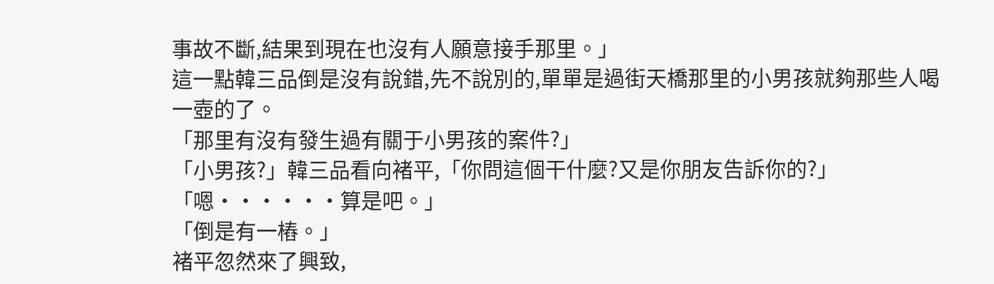事故不斷,結果到現在也沒有人願意接手那里。」
這一點韓三品倒是沒有說錯,先不說別的,單單是過街天橋那里的小男孩就夠那些人喝一壺的了。
「那里有沒有發生過有關于小男孩的案件?」
「小男孩?」韓三品看向褚平,「你問這個干什麼?又是你朋友告訴你的?」
「嗯••••••算是吧。」
「倒是有一樁。」
褚平忽然來了興致,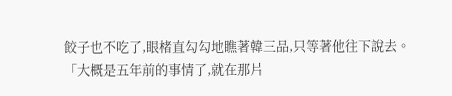餃子也不吃了,眼楮直勾勾地瞧著韓三品,只等著他往下說去。
「大概是五年前的事情了,就在那片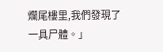爛尾樓里,我們發現了一具尸體。」